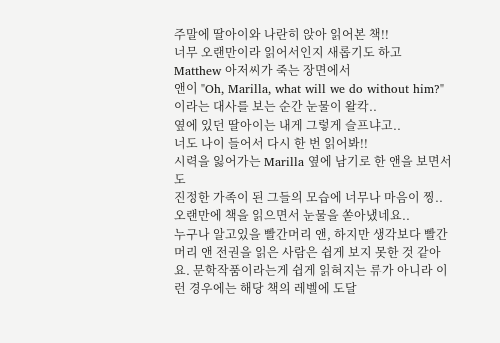주말에 딸아이와 나란히 앉아 읽어본 책!!
너무 오랜만이라 읽어서인지 새롭기도 하고
Matthew 아저씨가 죽는 장면에서
앤이 "Oh, Marilla, what will we do without him?"
이라는 대사를 보는 순간 눈물이 왈칵..
옆에 있던 딸아이는 내게 그렇게 슬프냐고..
너도 나이 들어서 다시 한 번 읽어봐!!
시력을 잃어가는 Marilla 옆에 남기로 한 앤을 보면서도
진정한 가족이 된 그들의 모습에 너무나 마음이 찡..
오랜만에 책을 읽으면서 눈물을 쏟아냈네요..
누구나 알고있을 빨간머리 앤, 하지만 생각보다 빨간머리 앤 전권을 읽은 사람은 쉽게 보지 못한 것 같아요. 문학작품이라는게 쉽게 읽혀지는 류가 아니라 이런 경우에는 해당 책의 레벨에 도달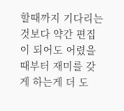할때까지 기다리는 것보다 약간 편집이 되어도 어렸을 때부터 재미를 갖게 하는게 더 도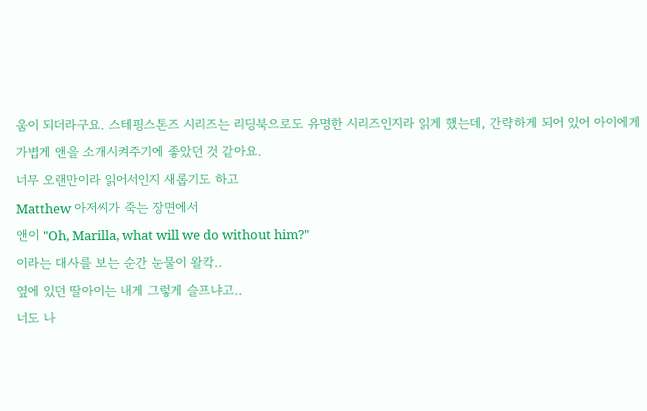움이 되더라구요. 스테핑스톤즈 시리즈는 리딩북으로도 유명한 시리즈인지라 읽게 했는데, 간략하게 되어 있어 아이에게 가볍게 앤을 소개시켜주기에 좋았던 것 같아요.
너무 오랜만이라 읽어서인지 새롭기도 하고
Matthew 아저씨가 죽는 장면에서
앤이 "Oh, Marilla, what will we do without him?"
이라는 대사를 보는 순간 눈물이 왈칵..
옆에 있던 딸아이는 내게 그렇게 슬프냐고..
너도 나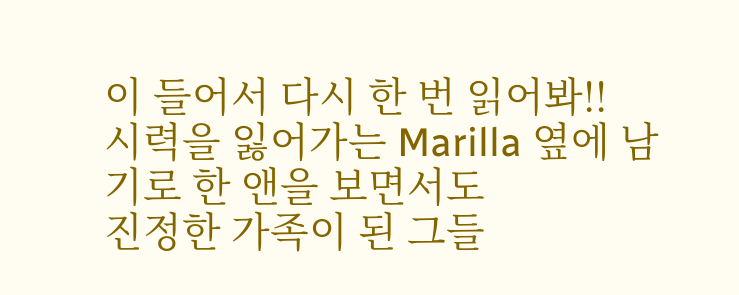이 들어서 다시 한 번 읽어봐!!
시력을 잃어가는 Marilla 옆에 남기로 한 앤을 보면서도
진정한 가족이 된 그들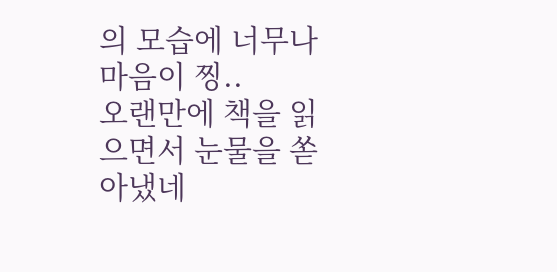의 모습에 너무나 마음이 찡..
오랜만에 책을 읽으면서 눈물을 쏟아냈네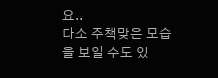요..
다소 주책맞은 모습을 보일 수도 있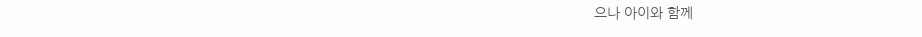으나 아이와 함께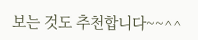보는 것도 추천합니다~~^^